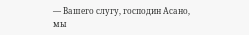— Вашего слугу, господин Асано, мы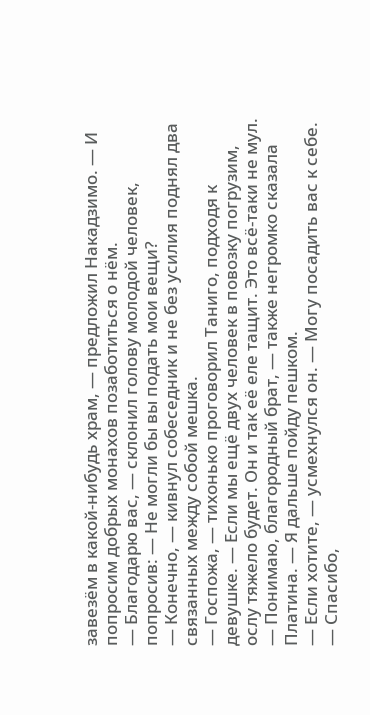завезём в какой-нибудь храм, — предложил Накадзимо. — И попросим добрых монахов позаботиться о нём.
— Благодарю вас, — склонил голову молодой человек, попросив: — Не могли бы вы подать мои вещи?
— Конечно, — кивнул собеседник и не без усилия поднял два связанных между собой мешка.
— Госпожа, — тихонько проговорил Таниго, подходя к девушке. — Если мы ещё двух человек в повозку погрузим, ослу тяжело будет. Он и так её еле тащит. Это всё-таки не мул.
— Понимаю, благородный брат, — также негромко сказала Платина. — Я дальше пойду пешком.
— Если хотите, — усмехнулся он. — Могу посадить вас к себе.
— Спасибо,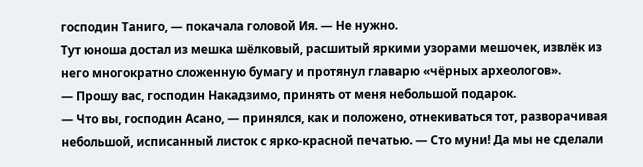господин Таниго, — покачала головой Ия. — Не нужно.
Тут юноша достал из мешка шёлковый, расшитый яркими узорами мешочек, извлёк из него многократно сложенную бумагу и протянул главарю «чёрных археологов».
— Прошу вас, господин Накадзимо, принять от меня небольшой подарок.
— Что вы, господин Асано, — принялся, как и положено, отнекиваться тот, разворачивая небольшой, исписанный листок с ярко-красной печатью. — Сто муни! Да мы не сделали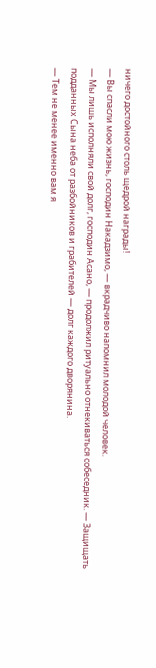ничего достойного столь щедрой награды!
— Вы спасли мою жизнь, господин Накадзимо, — вкрадчиво напомнил молодой человек.
— Мы лишь исполняли свой долг, господин Асано, — продолжил ритуально отнекиваться собеседник. — Защищать подданных Сына неба от разбойников и грабителей — долг каждого дворянина.
— Тем не менее именно вам я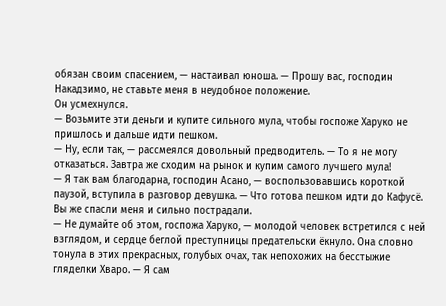обязан своим спасением, — настаивал юноша. — Прошу вас, господин Накадзимо, не ставьте меня в неудобное положение.
Он усмехнулся.
— Возьмите эти деньги и купите сильного мула, чтобы госпоже Харуко не пришлось и дальше идти пешком.
— Ну, если так, — рассмеялся довольный предводитель. — То я не могу отказаться. Завтра же сходим на рынок и купим самого лучшего мула!
— Я так вам благодарна, господин Асано, — воспользовавшись короткой паузой, вступила в разговор девушка. — Что готова пешком идти до Кафусё. Вы же спасли меня и сильно пострадали.
— Не думайте об этом, госпожа Харуко, — молодой человек встретился с ней взглядом, и сердце беглой преступницы предательски ёкнуло. Она словно тонула в этих прекрасных, голубых очах, так непохожих на бесстыжие гляделки Хваро. — Я сам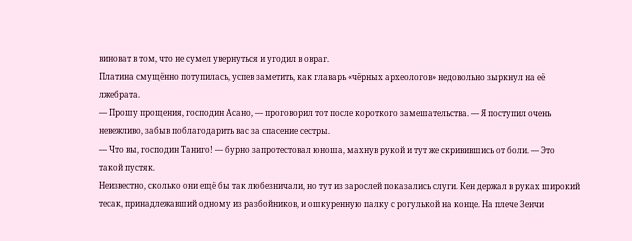виноват в том, что не сумел увернуться и угодил в овраг.
Платина смущённо потупилась, успев заметить, как главарь «чёрных археологов» недовольно зыркнул на её лжебрата.
— Прошу прощения, господин Асано, — проговорил тот после короткого замешательства. — Я поступил очень невежливо, забыв поблагодарить вас за спасение сестры.
— Что вы, господин Таниго! — бурно запротестовал юноша, махнув рукой и тут же скривившись от боли. — Это такой пустяк.
Неизвестно, сколько они ещё бы так любезничали, но тут из зарослей показались слуги. Кен держал в руках широкий тесак, принадлежавший одному из разбойников, и ошкуренную палку с рогулькой на конце. На плече Зенчи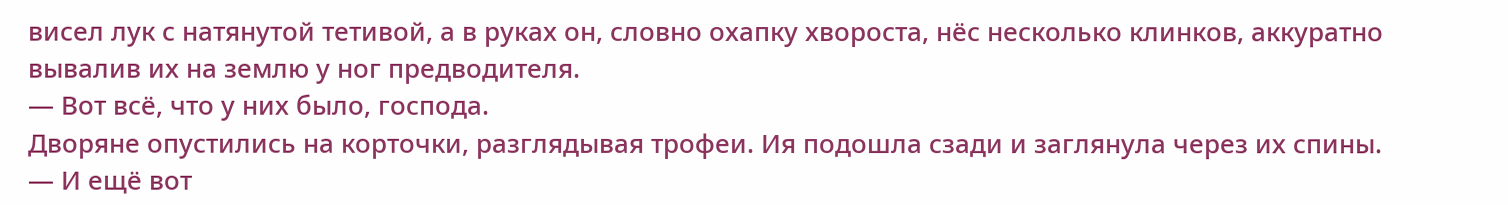висел лук с натянутой тетивой, а в руках он, словно охапку хвороста, нёс несколько клинков, аккуратно вывалив их на землю у ног предводителя.
— Вот всё, что у них было, господа.
Дворяне опустились на корточки, разглядывая трофеи. Ия подошла сзади и заглянула через их спины.
— И ещё вот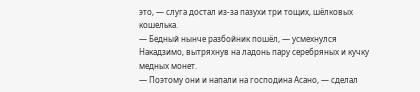это, — слуга достал из-за пазухи три тощих, шёлковых кошелька.
— Бедный нынче разбойник пошёл, — усмехнулся Накадзимо, вытряхнув на ладонь пару серебряных и кучку медных монет.
— Поэтому они и напали на господина Асано, — сделал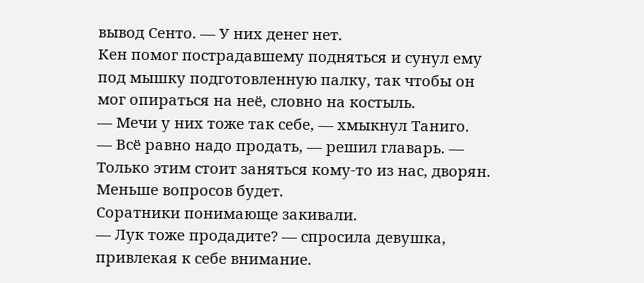вывод Сенто. — У них денег нет.
Кен помог пострадавшему подняться и сунул ему под мышку подготовленную палку, так чтобы он мог опираться на неё, словно на костыль.
— Мечи у них тоже так себе, — хмыкнул Таниго.
— Всё равно надо продать, — решил главарь. — Только этим стоит заняться кому-то из нас, дворян. Меньше вопросов будет.
Соратники понимающе закивали.
— Лук тоже продадите? — спросила девушка, привлекая к себе внимание.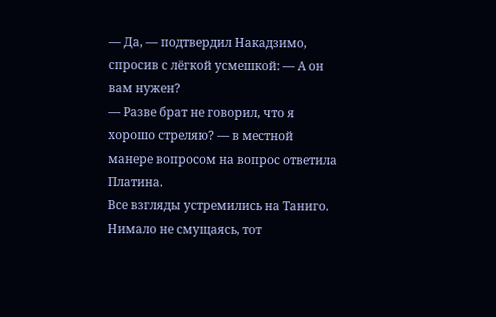— Да, — подтвердил Накадзимо, спросив с лёгкой усмешкой: — А он вам нужен?
— Разве брат не говорил, что я хорошо стреляю? — в местной манере вопросом на вопрос ответила Платина.
Все взгляды устремились на Таниго. Нимало не смущаясь, тот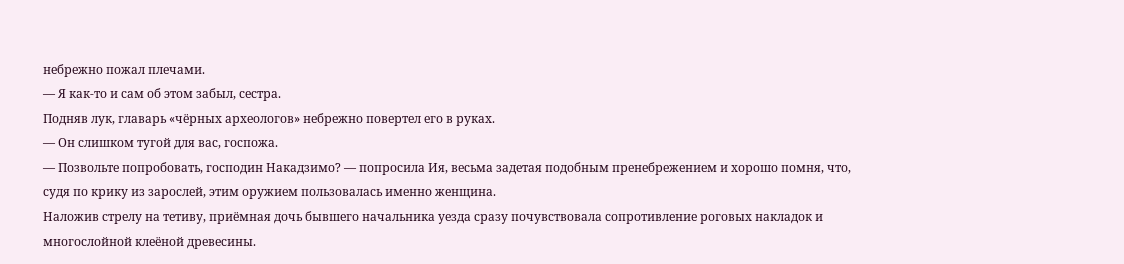небрежно пожал плечами.
— Я как-то и сам об этом забыл, сестра.
Подняв лук, главарь «чёрных археологов» небрежно повертел его в руках.
— Он слишком тугой для вас, госпожа.
— Позвольте попробовать, господин Накадзимо? — попросила Ия, весьма задетая подобным пренебрежением и хорошо помня, что, судя по крику из зарослей, этим оружием пользовалась именно женщина.
Наложив стрелу на тетиву, приёмная дочь бывшего начальника уезда сразу почувствовала сопротивление роговых накладок и многослойной клеёной древесины.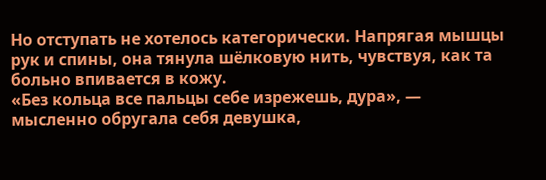Но отступать не хотелось категорически. Напрягая мышцы рук и спины, она тянула шёлковую нить, чувствуя, как та больно впивается в кожу.
«Без кольца все пальцы себе изрежешь, дура», — мысленно обругала себя девушка,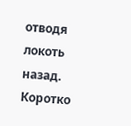отводя локоть назад.
Коротко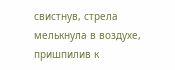свистнув, стрела мелькнула в воздухе, пришпилив к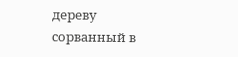дереву сорванный в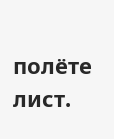полёте лист.